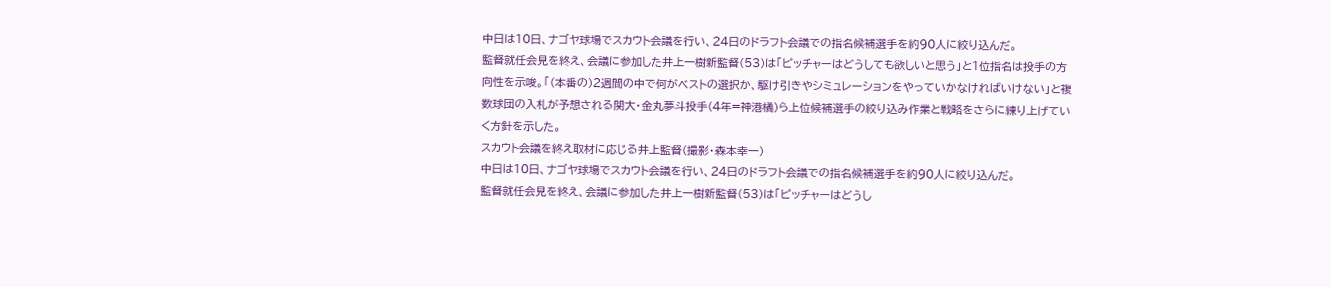中日は10日、ナゴヤ球場でスカウト会議を行い、24日のドラフト会議での指名候補選手を約90人に絞り込んだ。
監督就任会見を終え、会議に参加した井上一樹新監督(53)は「ピッチャーはどうしても欲しいと思う」と1位指名は投手の方向性を示唆。「(本番の)2週間の中で何がベストの選択か、駆け引きやシミュレーションをやっていかなければいけない」と複数球団の入札が予想される関大・金丸夢斗投手(4年=神港橘)ら上位候補選手の絞り込み作業と戦略をさらに練り上げていく方針を示した。
スカウト会議を終え取材に応じる井上監督(撮影・森本幸一)
中日は10日、ナゴヤ球場でスカウト会議を行い、24日のドラフト会議での指名候補選手を約90人に絞り込んだ。
監督就任会見を終え、会議に参加した井上一樹新監督(53)は「ピッチャーはどうし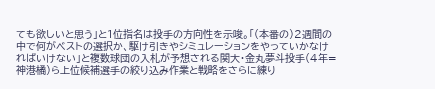ても欲しいと思う」と1位指名は投手の方向性を示唆。「(本番の)2週間の中で何がベストの選択か、駆け引きやシミュレーションをやっていかなければいけない」と複数球団の入札が予想される関大・金丸夢斗投手(4年=神港橘)ら上位候補選手の絞り込み作業と戦略をさらに練り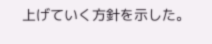上げていく方針を示した。